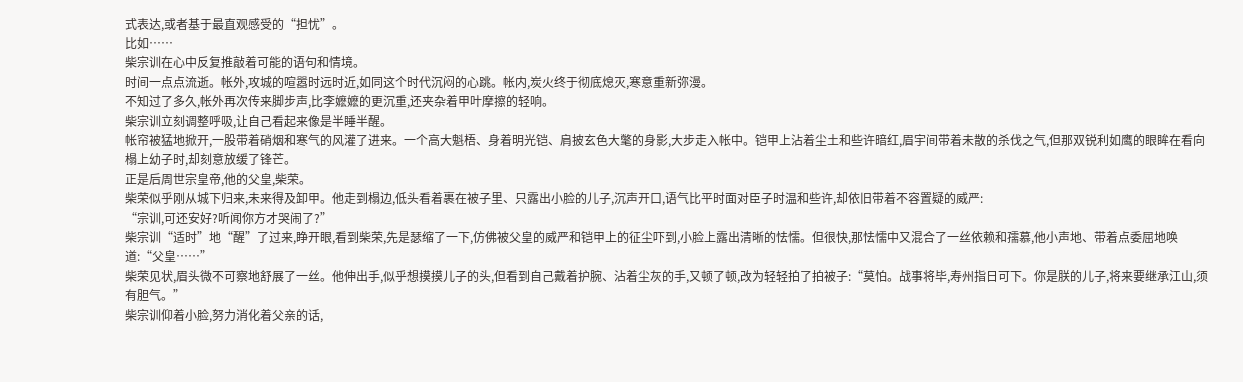式表达,或者基于最直观感受的“担忧”。
比如……
柴宗训在心中反复推敲着可能的语句和情境。
时间一点点流逝。帐外,攻城的喧嚣时远时近,如同这个时代沉闷的心跳。帐内,炭火终于彻底熄灭,寒意重新弥漫。
不知过了多久,帐外再次传来脚步声,比李嬷嬷的更沉重,还夹杂着甲叶摩擦的轻响。
柴宗训立刻调整呼吸,让自己看起来像是半睡半醒。
帐帘被猛地掀开,一股带着硝烟和寒气的风灌了进来。一个高大魁梧、身着明光铠、肩披玄色大氅的身影,大步走入帐中。铠甲上沾着尘土和些许暗红,眉宇间带着未散的杀伐之气,但那双锐利如鹰的眼眸在看向榻上幼子时,却刻意放缓了锋芒。
正是后周世宗皇帝,他的父皇,柴荣。
柴荣似乎刚从城下归来,未来得及卸甲。他走到榻边,低头看着裹在被子里、只露出小脸的儿子,沉声开口,语气比平时面对臣子时温和些许,却依旧带着不容置疑的威严:
“宗训,可还安好?听闻你方才哭闹了?”
柴宗训“适时”地“醒”了过来,睁开眼,看到柴荣,先是瑟缩了一下,仿佛被父皇的威严和铠甲上的征尘吓到,小脸上露出清晰的怯懦。但很快,那怯懦中又混合了一丝依赖和孺慕,他小声地、带着点委屈地唤道:“父皇……”
柴荣见状,眉头微不可察地舒展了一丝。他伸出手,似乎想摸摸儿子的头,但看到自己戴着护腕、沾着尘灰的手,又顿了顿,改为轻轻拍了拍被子:“莫怕。战事将毕,寿州指日可下。你是朕的儿子,将来要继承江山,须有胆气。”
柴宗训仰着小脸,努力消化着父亲的话,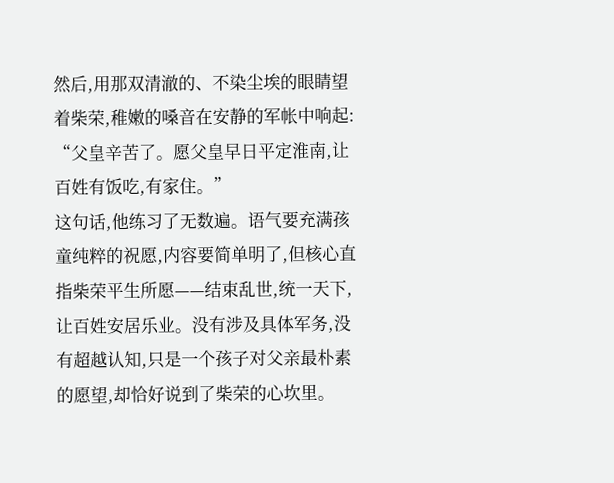然后,用那双清澈的、不染尘埃的眼睛望着柴荣,稚嫩的嗓音在安静的军帐中响起:
“父皇辛苦了。愿父皇早日平定淮南,让百姓有饭吃,有家住。”
这句话,他练习了无数遍。语气要充满孩童纯粹的祝愿,内容要简单明了,但核心直指柴荣平生所愿——结束乱世,统一天下,让百姓安居乐业。没有涉及具体军务,没有超越认知,只是一个孩子对父亲最朴素的愿望,却恰好说到了柴荣的心坎里。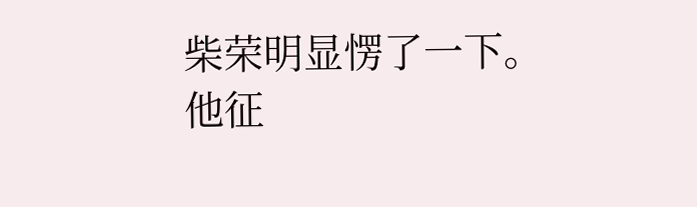柴荣明显愣了一下。
他征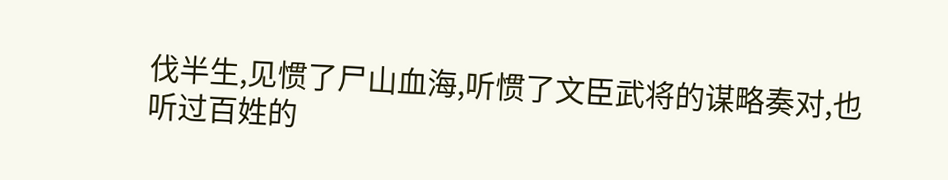伐半生,见惯了尸山血海,听惯了文臣武将的谋略奏对,也听过百姓的